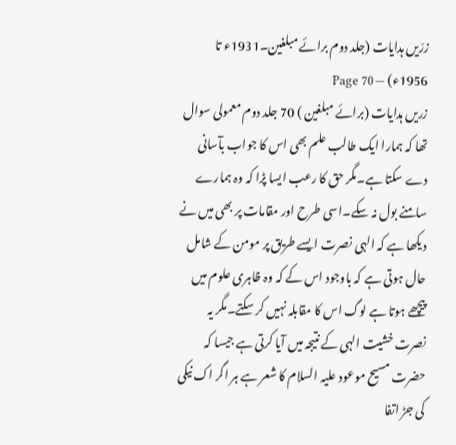زرّیں ہدایات (جلد دوم برائے مبلغین۔1931ء تا 1956ء) — Page 70
زریں ہدایات (برائے مبلغین ) 70 جلد دوم معمولی سوال تھا کہ ہمارا ایک طالب علم بھی اس کا جواب بآسانی دے سکتا ہے۔مگر حق کا رعب ایسا پڑا کہ وہ ہمارے سامنے بول نہ سکے۔اسی طرح اور مقامات پر بھی میں نے دیکھا ہے کہ الہی نصرت ایسے طریق پر مومن کے شامل حال ہوتی ہے کہ باوجود اس کے کہ وہ ظاہری علوم میں پیچھے ہوتا ہے لوگ اس کا مقابلہ نہیں کر سکتے۔مگر یہ نصرت خشیت الہی کے نتیجہ میں آیا کرتی ہے جیسا کہ حضرت مسیح موعود علیہ السلام کا شعر ہے ہر اگر اک نیکی کی جڑ اتفا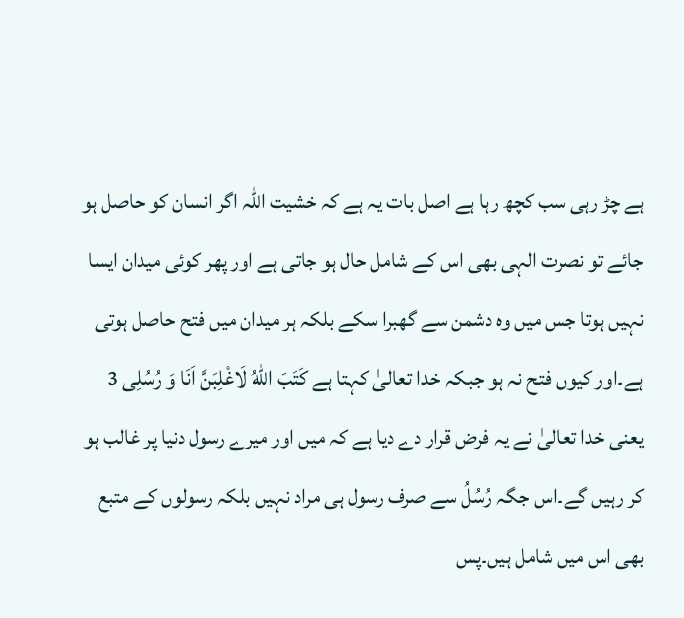ہے چڑ رہی سب کچھ رہا ہے اصل بات یہ ہے کہ خشیت اللہ اگر انسان کو حاصل ہو جائے تو نصرت الہی بھی اس کے شامل حال ہو جاتی ہے اور پھر کوئی میدان ایسا نہیں ہوتا جس میں وہ دشمن سے گھبرا سکے بلکہ ہر میدان میں فتح حاصل ہوتی ہے۔اور کیوں فتح نہ ہو جبکہ خدا تعالیٰ کہتا ہے كَتَبَ اللهُ لَاغْلِبَنَّ اَنَا وَ رُسُلِی 3 یعنی خدا تعالیٰ نے یہ فرض قرار دے دیا ہے کہ میں اور میرے رسول دنیا پر غالب ہو کر رہیں گے۔اس جگہ رُسُلُ سے صرف رسول ہی مراد نہیں بلکہ رسولوں کے متبع بھی اس میں شامل ہیں۔پس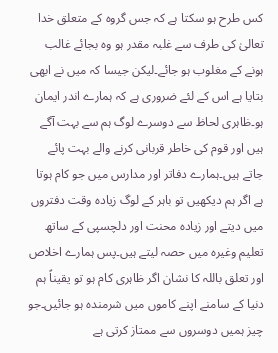کس طرح ہو سکتا ہے کہ جس گروہ کے متعلق خدا تعالیٰ کی طرف سے غلبہ مقدر ہو وہ بجائے غالب ہونے کے مغلوب ہو جائے۔لیکن جیسا کہ میں نے ابھی بتایا ہے اس کے لئے ضروری ہے کہ ہمارے اندر ایمان ہو۔ظاہری لحاظ سے دوسرے لوگ ہم سے بہت آگے ہیں اور قوم کی خاطر قربانی کرنے والے بہت پائے جاتے ہیں۔ہمارے دفاتر اور مدارس میں جو کام ہوتا ہے اگر ہم دیکھیں تو باہر کے لوگ زیادہ وقت دفتروں میں دیتے اور زیادہ محنت اور دلچسپی کے ساتھ تعلیم وغیرہ میں حصہ لیتے ہیں۔پس ہمارے اخلاص اور تعلق باللہ کا نشان اگر ظاہری کام ہو تو یقیناً ہم دنیا کے سامنے اپنے کاموں میں شرمندہ ہو جائیں۔جو چیز ہمیں دوسروں سے ممتاز کرتی ہے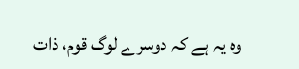وہ یہ ہے کہ دوسرے لوگ قوم، ذات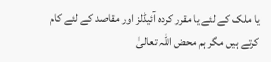یا ملک کے لئے یا مقرر کردہ آئیڈلز اور مقاصد کے لئے کام کرتے ہیں مگر ہم محض اللہ تعالیٰ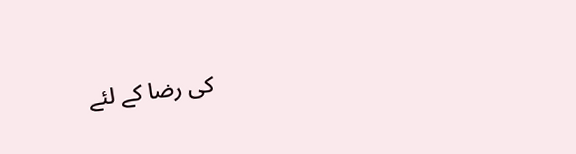کی رضا کے لئے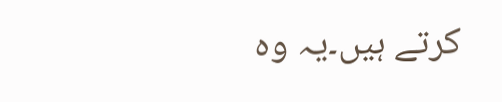کرتے ہیں۔یہ وہ